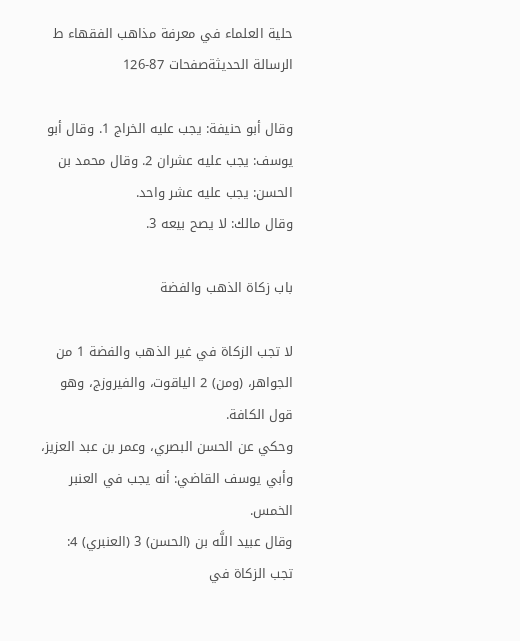حلية العلماء في معرفة مذاهب الفقهاء ط الرسالة الحديثةصفحات 87-126

وقال أبو حنيفة: يجب عليه الخراج 1. وقال أبو يوسف: يجب عليه عشران 2. وقال محمد بن الحسن: يجب عليه عشر واحد.
وقال مالك: لا يصح بيعه 3.

باب زكاة الذهب والفضة

لا تجب الزكاة في غير الذهب والفضة 1 من الجواهر، (ومن) 2 الياقوت، والفيروزج، وهو قول الكافة.
وحكي عن الحسن البصري، وعمر بن عبد العزيز، وأبي يوسف القاضي: أنه يجب في العنبر الخمس.
وقال عبيد اللَّه بن (الحسن) 3 (العنبري) 4: تجب الزكاة في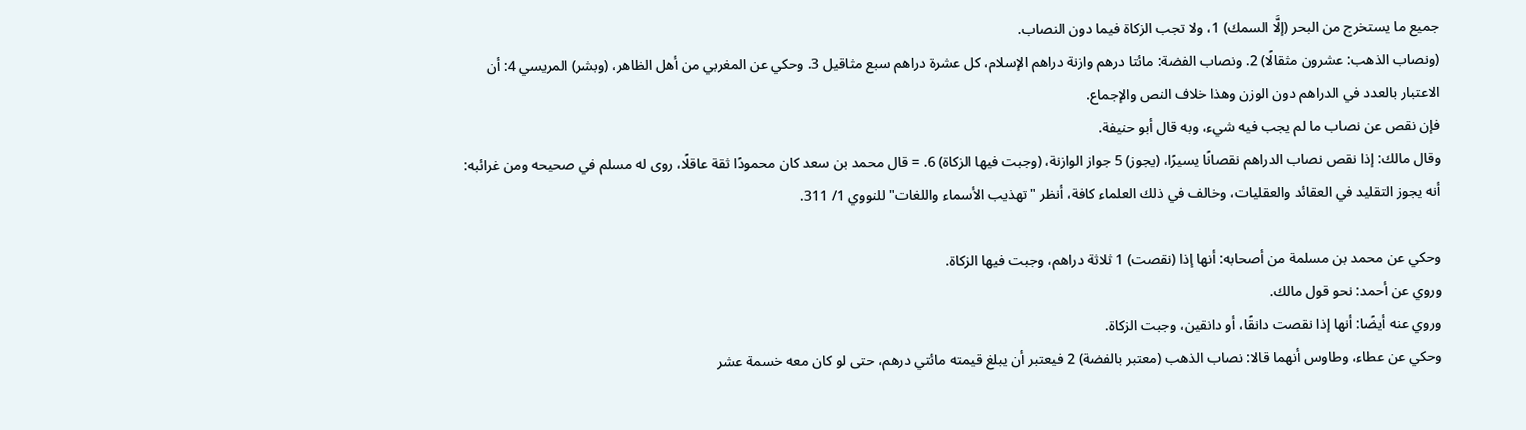جميع ما يستخرج من البحر (إلَّا السمك) 1، ولا تجب الزكاة فيما دون النصاب.
(ونصاب الذهب: عشرون مثقالًا) 2. ونصاب الفضة: مائتا درهم وازنة دراهم الإسلام، كل عشرة دراهم سبع مثاقيل 3. وحكي عن المغربي من أهل الظاهر، (وبشر) المريسي 4: أن الاعتبار بالعدد في الدراهم دون الوزن وهذا خلاف النص والإجماع.
فإن نقص عن نصاب ما لم يجب فيه شيء، وبه قال أبو حنيفة.
وقال مالك: إذا نقص نصاب الدراهم نقصانًا يسيرًا، (يجوز) 5 جواز الوازنة، (وجبت فيها الزكاة) 6. = قال محمد بن سعد كان محمودًا ثقة عاقلًا، روى له مسلم في صحيحه ومن غرائبه: أنه يجوز التقليد في العقائد والعقليات، وخالف في ذلك العلماء كافة، أنظر "تهذيب الأسماء واللغات" للنووي 1/ 311.

وحكي عن محمد بن مسلمة من أصحابه: أنها إذا (نقصت) 1 ثلاثة دراهم، وجبت فيها الزكاة.
وروي عن أحمد: نحو قول مالك.
وروي عنه أيضًا: أنها إذا نقصت دانقًا، أو دانقين، وجبت الزكاة.
وحكي عن عطاء، وطاوس أنهما قالا: نصاب الذهب (معتبر بالفضة) 2 فيعتبر أن يبلغ قيمته مائتي درهم، حتى لو كان معه خسمة عشر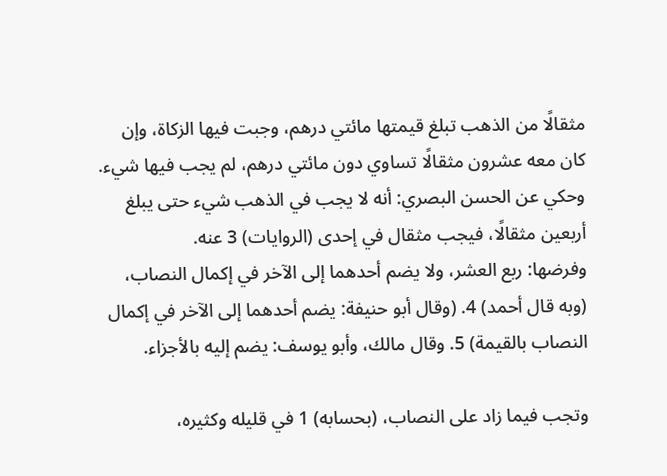مثقالًا من الذهب تبلغ قيمتها مائتي درهم، وجبت فيها الزكاة، وإن كان معه عشرون مثقالًا تساوي دون مائتي درهم، لم يجب فيها شيء.
وحكي عن الحسن البصري: أنه لا يجب في الذهب شيء حتى يبلغ أربعين مثقالًا، فيجب مثقال في إحدى (الروايات) 3 عنه.
وفرضها: ربع العشر، ولا يضم أحدهما إلى الآخر في إكمال النصاب، (وبه قال أحمد) 4. (وقال أبو حنيفة: يضم أحدهما إلى الآخر في إكمال النصاب بالقيمة) 5. وقال مالك، وأبو يوسف: يضم إليه بالأجزاء.

وتجب فيما زاد على النصاب، (بحسابه) 1 في قليله وكثيره،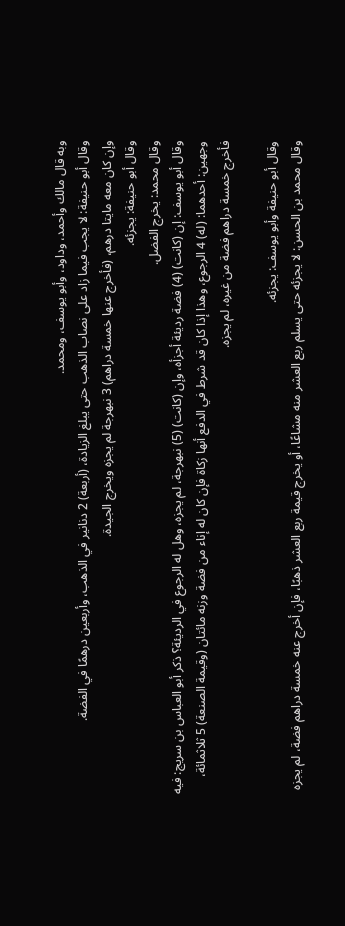وبه قال مالك وأحمد، وداود، وأبو يوسف، ومحمد.
وقال أبو حنيفة: لا يجب فيما زاد على نصاب الذهب حتى يبلغ الزيادة، (أربعة) 2 دنانير في الذهب، وأربعين درهمًا في الفضة.
وإن كان معه مايتا درهم، (فأخرج عنها خمسة دراهم) 3 نبهرجة لم يجزه ويخرج الجيدة.
وقال أبو حنيفة: يجزئه.
وقال محمد: يخرج الفضل.
وقال أبو يوسف: إن (كانت) (4) فضة رديئة أجزأه، وإن (كانت) (5) نبهرجة، لم يجزه، وهل له الرجوع في الرديئة؟ ذكر أبو العباس بن سريج: فيه وجهين: أحدهما: (له) 4 الرجوع، وهذا إذا كان قد شرط في الدفع أنها زكاة فإن كان له إناء من فضة وزنه مائتان (وقيمة الصنعة) 5 ثلاثمائة، فأخرج خمسة دراهم فضة من غيره، لم يجزه.

وقال أبو حنيفة وأبو يوسف: يجزئه.
وقال محمد بن الحسن: لا يجزئه حتى يسلم ربع العشر منه مشاعًا، أو يخرج قيمة ربع العشر ذهبًا، فإن أخرج عنه خمسة دراهم فضة، لم يجزه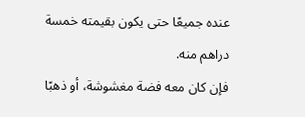عنده جميعًا حتى يكون بقيمته خمسة دراهم منه.
فإن كان معه فضة مغشوشة، أو ذهبًا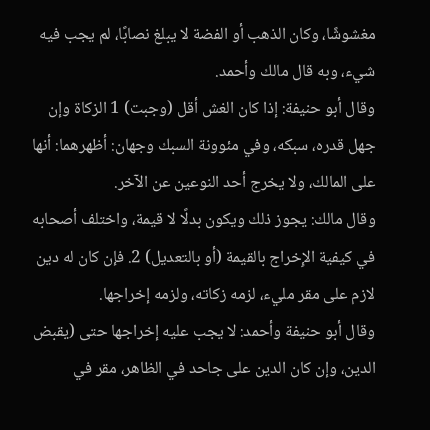مغشوشًا، وكان الذهب أو الفضة لا يبلغ نصابًا، لم يجب فيه شيء، وبه قال مالك وأحمد.
وقال أبو حنيفة: إذا كان الغش أقل (وجبت) 1 الزكاة وإن جهل قدره، سبكه، وفي مئوونة السبك وجهان: أظهرهما: أنها على المالك، ولا يخرج أحد النوعين عن الآخر.
وقال مالك: يجوز ذلك ويكون بدلًا لا قيمة، واختلف أصحابه في كيفية الإِخراج بالقيمة (أو بالتعديل) 2. فإن كان له دين لازم على مقر مليء، لزمه زكاته، ولزمه إخراجها.
وقال أبو حنيفة وأحمد: لا يجب عليه إخراجها حتى (يقبض الدين، وإن كان الدين على جاحد في الظاهر، مقر في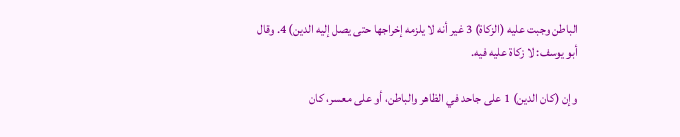الباطن وجبت عليه (الزكاة) 3 غير أنه لا يلزمه إخراجها حتى يصل إليه الدين) 4. وقال أبو يوسف: لا زكاة عليه فيه.

وإن (كان الدين) 1 على جاحد في الظاهر والباطن، أو على معسر، كان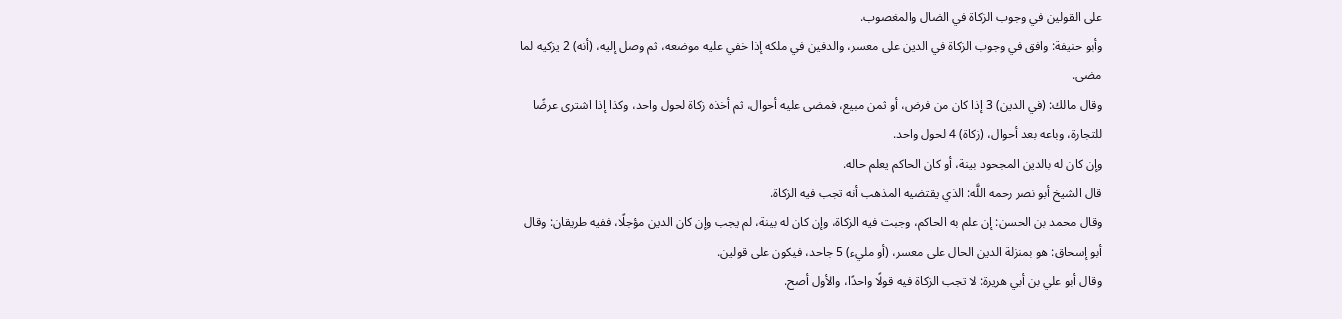على القولين في وجوب الزكاة في الضال والمغصوب.
وأبو حنيفة: وافق في وجوب الزكاة في الدين على معسر، والدفين في ملكه إذا خفي عليه موضعه، ثم وصل إليه، (أنه) 2 يزكيه لما مضى.
وقال مالك: (في الدين) 3 إذا كان من فرض، أو ثمن مبيع، فمضى عليه أحوال، ثم أخذه زكاة لحول واحد، وكذا إذا اشترى عرضًا للتجارة، وباعه بعد أحوال، (زكاة) 4 لحول واحد.
وإن كان له بالدين المجحود بينة، أو كان الحاكم يعلم حاله.
قال الشيخ أبو نصر رحمه اللَّه: الذي يقتضيه المذهب أنه تجب فيه الزكاة.
وقال محمد بن الحسن: إن علم به الحاكم، وجبت فيه الزكاة، وإن كان له بينة، لم يجب وإن كان الدين مؤجلًا، ففيه طريقان: وقال أبو إسحاق: هو بمنزلة الدين الحال على معسر، (أو مليء) 5 جاحد، فيكون على قولين.
وقال أبو علي بن أبي هريرة: لا تجب الزكاة فيه قولًا واحدًا، والأول أصح.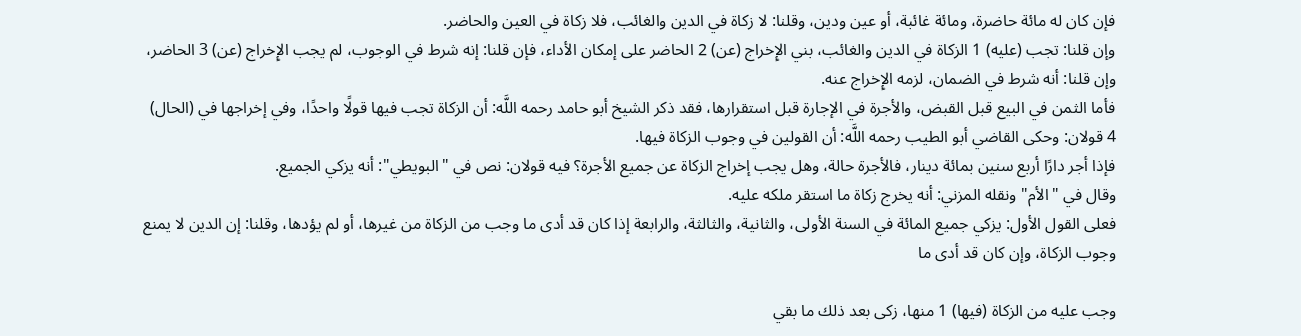فإن كان له مائة حاضرة، ومائة غائبة، أو عين ودين، وقلنا: لا زكاة في الدين والغائب، فلا زكاة في العين والحاضر.
وإن قلنا: تجب (عليه) 1 الزكاة في الدين والغائب، بني الإِخراج (عن) 2 الحاضر على إمكان الأداء، فإن قلنا: إنه شرط في الوجوب، لم يجب الإِخراج (عن) 3 الحاضر، وإن قلنا: أنه شرط في الضمان، لزمه الإِخراج عنه.
فأما الثمن في البيع قبل القبض، والأجرة في الإجارة قبل استقرارها، فقد ذكر الشيخ أبو حامد رحمه اللَّه: أن الزكاة تجب فيها قولًا واحدًا، وفي إخراجها في (الحال) 4 قولان: وحكى القاضي أبو الطيب رحمه اللَّه: أن القولين في وجوب الزكاة فيها.
فإذا أجر دارًا أربع سنين بمائة دينار، فالأجرة حالة، وهل يجب إخراج الزكاة عن جميع الأجرة؟ فيه قولان: نص في "البويطي": أنه يزكي الجميع.
وقال في "الأم" ونقله المزني: أنه يخرج زكاة ما استقر ملكه عليه.
فعلى القول الأول: يزكي جميع المائة في السنة الأولى، والثانية، والثالثة، والرابعة إذا كان قد أدى ما وجب من الزكاة من غيرها، أو لم يؤدها، وقلنا: إن الدين لا يمنع وجوب الزكاة، وإن كان قد أدى ما

وجب عليه من الزكاة (فيها) 1 منها، زكى بعد ذلك ما بقي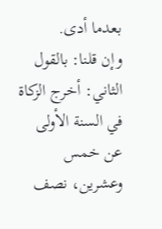بعدما أدى.
وإن قلنا: بالقول الثاني: أخرج الزكاة في السنة الأولى عن خمس وعشرين، نصف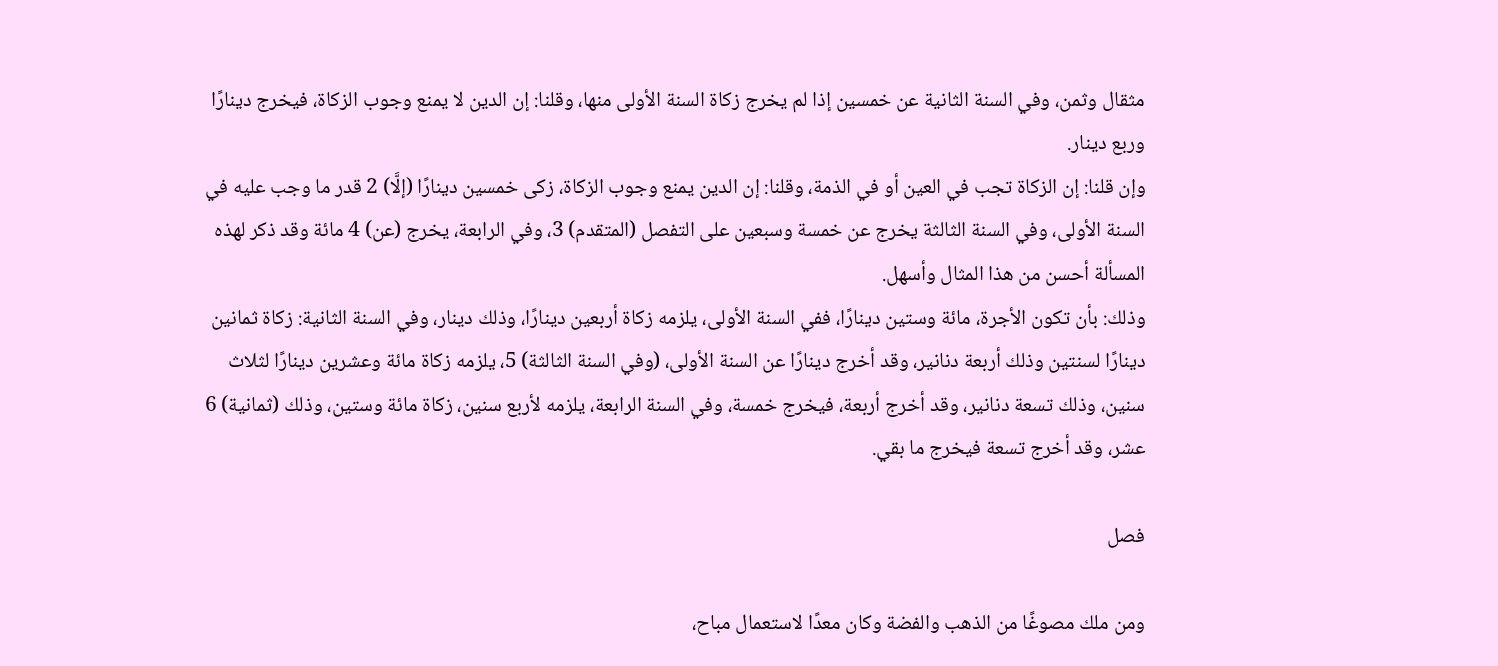مثقال وثمن، وفي السنة الثانية عن خمسين إذا لم يخرج زكاة السنة الأولى منها، وقلنا: إن الدين لا يمنع وجوب الزكاة، فيخرج دينارًا وربع دينار.
وإن قلنا: إن الزكاة تجب في العين أو في الذمة، وقلنا: إن الدين يمنع وجوب الزكاة، زكى خمسين دينارًا (إلَّا) 2 قدر ما وجب عليه في السنة الأولى، وفي السنة الثالثة يخرج عن خمسة وسبعين على التفصل (المتقدم) 3، وفي الرابعة، يخرج (عن) 4 مائة وقد ذكر لهذه المسألة أحسن من هذا المثال وأسهل.
وذلك: بأن تكون الأجرة، مائة وستين دينارًا، ففي السنة الأولى، يلزمه زكاة أربعين دينارًا، وذلك دينار، وفي السنة الثانية: زكاة ثمانين دينارًا لسنتين وذلك أربعة دنانير، وقد أخرج دينارًا عن السنة الأولى، (وفي السنة الثالثة) 5، يلزمه زكاة مائة وعشرين دينارًا لثلاث سنين، وذلك تسعة دنانير، وقد أخرج أربعة، فيخرج خمسة، وفي السنة الرابعة، يلزمه لأربع سنين، زكاة مائة وستين، وذلك (ثمانية) 6 عشر، وقد أخرج تسعة فيخرج ما بقي.

فصل

ومن ملك مصوغًا من الذهب والفضة وكان معدًا لاستعمال مباح،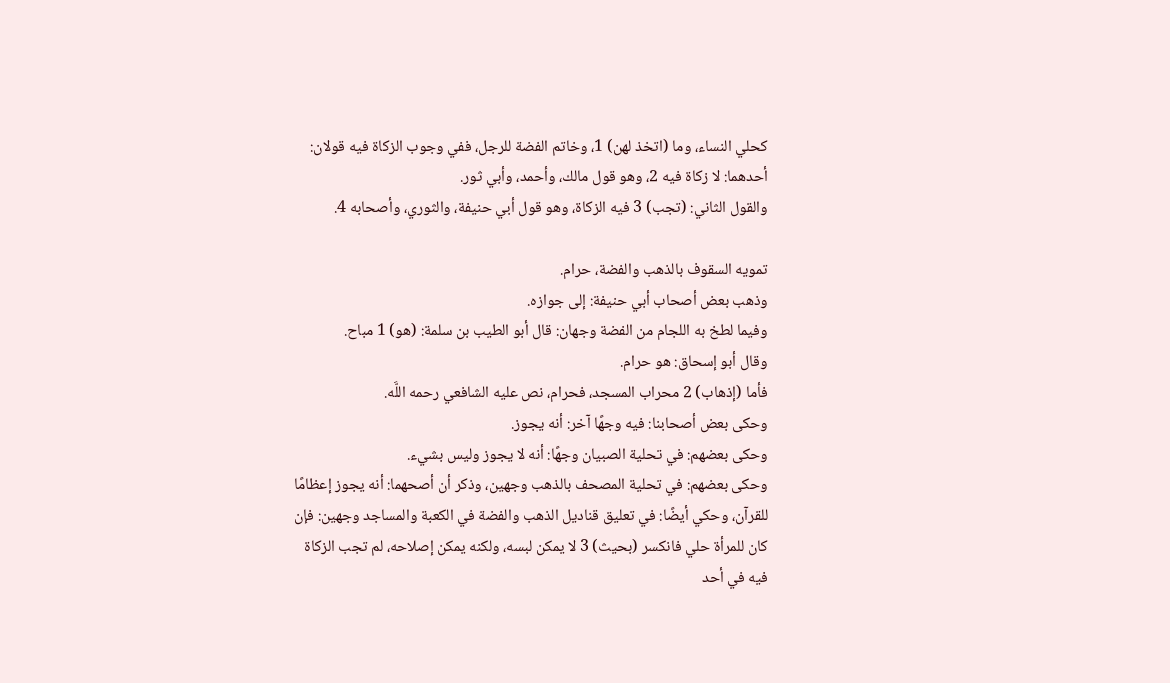كحلي النساء، وما (اتخذ لهن) 1، وخاتم الفضة للرجل، ففي وجوب الزكاة فيه قولان: أحدهما: لا زكاة فيه 2، وهو قول مالك، وأحمد، وأبي ثور.
والقول الثاني: (تجب) 3 فيه الزكاة، وهو قول أبي حنيفة، والثوري، وأصحابه 4.

تمويه السقوف بالذهب والفضة، حرام.
وذهب بعض أصحاب أبي حنيفة: إلى جوازه.
وفيما لطخ به اللجام من الفضة وجهان: قال أبو الطيب بن سلمة: (هو) 1 مباح.
وقال أبو إسحاق: هو حرام.
فأما (إذهاب) 2 محراب المسجد، فحرام، نص عليه الشافعي رحمه اللَّه.
وحكى بعض أصحابنا: فيه وجهًا آخر: أنه يجوز.
وحكى بعضهم: في تحلية الصبيان وجهًا: أنه لا يجوز وليس بشيء.
وحكى بعضهم: في تحلية المصحف بالذهب وجهين، وذكر أن أصحهما: أنه يجوز إعظامًا للقرآن، وحكي أيضًا: في تعليق قناديل الذهب والفضة في الكعبة والمساجد وجهين: فإن كان للمرأة حلي فانكسر (بحيث) 3 لا يمكن لبسه، ولكنه يمكن إصلاحه، لم تجب الزكاة فيه في أحد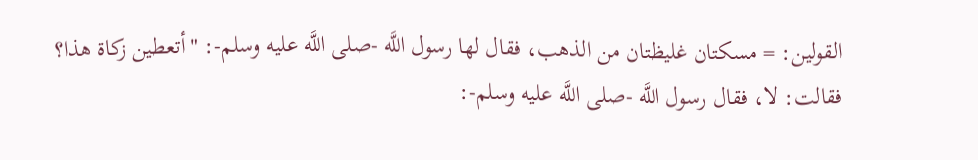القولين: = مسكتان غليظتان من الذهب، فقال لها رسول اللَّه -صلى اللَّه عليه وسلم-: "أتعطين زكاة هذا؟ فقالت: لا، فقال رسول اللَّه -صلى اللَّه عليه وسلم-: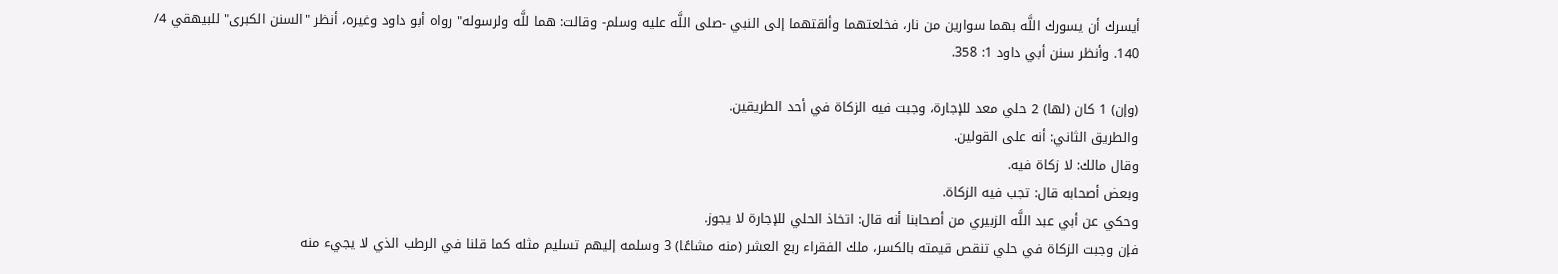أيسرك أن يسورك اللَّه بهما سوارين من نار، فخلعتهما وألقتهما إلى النبي -صلى اللَّه عليه وسلم- وقالت: هما للَّه ولرسوله" رواه أبو داود وغيره، أنظر "السنن الكبرى" للبيهقي 4/ 140. وأنظر سنن أبي داود 1: 358.

(وإن) 1 كان (لها) 2 حلي معد للإجارة، وجبت فيه الزكاة في أحد الطريقين.
والطريق الثاني: أنه على القولين.
وقال مالك: لا زكاة فيه.
وبعض أصحابه قال: تجب فيه الزكاة.
وحكي عن أبي عبد اللَّه الزبيري من أصحابنا أنه قال: اتخاذ الحلي للإجارة لا يجوز.
فإن وجبت الزكاة في حلي تنقص قيمته بالكسر، ملك الفقراء ربع العشر (منه مشاعًا) 3 وسلمه إليهم تسليم مثله كما قلنا في الرطب الذي لا يجيء منه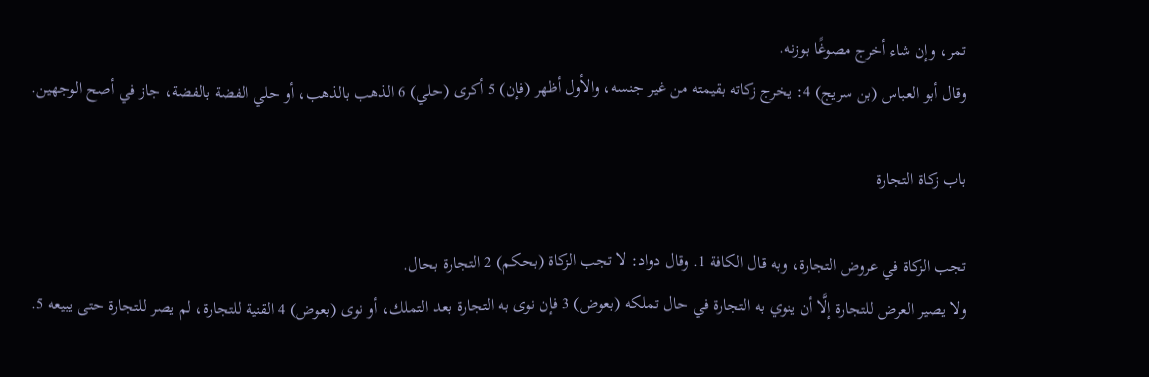تمر، وإن شاء أخرج مصوغًا بوزنه.
وقال أبو العباس (بن سريج) 4: يخرج زكاته بقيمته من غير جنسه، والأول أظهر (فإن) 5 أكرى (حلي) 6 الذهب بالذهب، أو حلي الفضة بالفضة، جاز في أصح الوجهين.

باب زكاة التجارة

تجب الزكاة في عروض التجارة، وبه قال الكافة 1. وقال دواد: لا تجب الزكاة (بحكم) 2 التجارة بحال.
ولا يصير العرض للتجارة إلَّا أن ينوي به التجارة في حال تملكه (بعوض) 3 فإن نوى به التجارة بعد التملك، أو نوى (بعوض) 4 القنية للتجارة، لم يصر للتجارة حتى يبيعه 5.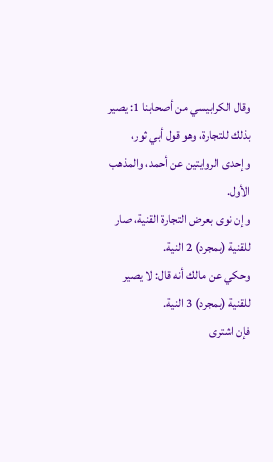وقال الكرابيسي من أصحابنا 1: يصير بذلك للتجارة، وهو قول أبي ثور، وإحدى الروايتين عن أحمد، والمذهب الأول.
وإن نوى بعرض التجارة القنية، صار للقنية (بمجرد) 2 النية.
وحكي عن مالك أنه قال: لا يصير للقنية (بمجرد) 3 النية.
فإن اشترى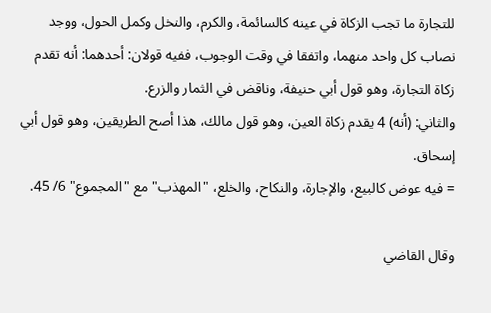للتجارة ما تجب الزكاة في عينه كالسائمة، والكرم، والنخل وكمل الحول، ووجد نصاب كل واحد منهما، واتفقا في وقت الوجوب، ففيه قولان: أحدهما: أنه تقدم زكاة التجارة، وهو قول أبي حنيفة، وناقض في الثمار والزرع.
والثاني: (أنه) 4 يقدم زكاة العين، وهو قول مالك، هذا أصح الطريقين، وهو قول أبي إسحاق.
= فيه عوض كالبيع، والإجارة، والنكاح، والخلع، "المهذب" مع "المجموع" 6/ 45.

وقال القاضي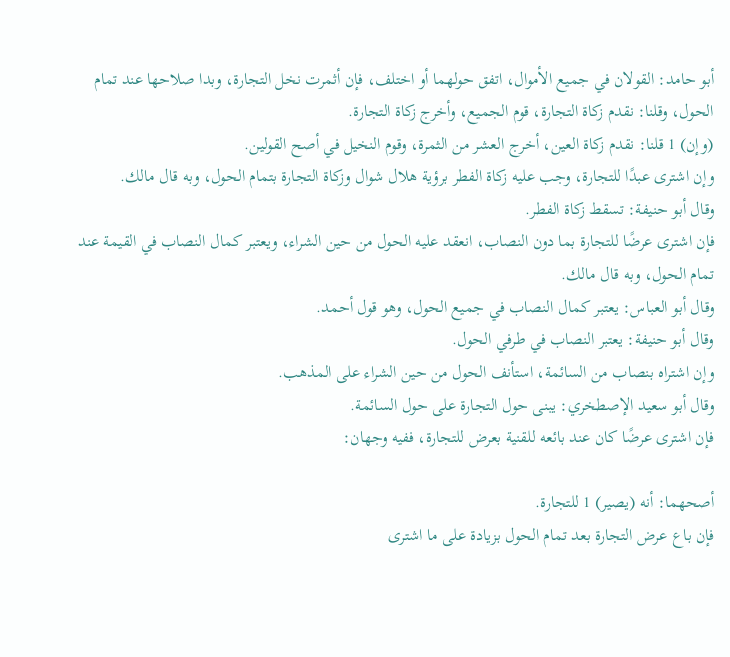أبو حامد: القولان في جميع الأموال، اتفق حولهما أو اختلف، فإن أثمرت نخل التجارة، وبدا صلاحها عند تمام الحول، وقلنا: نقدم زكاة التجارة، قوم الجميع، وأخرج زكاة التجارة.
(وإن) 1 قلنا: نقدم زكاة العين، أخرج العشر من الثمرة، وقوم النخيل في أصح القولين.
وإن اشترى عبدًا للتجارة، وجب عليه زكاة الفطر برؤية هلال شوال وزكاة التجارة بتمام الحول، وبه قال مالك.
وقال أبو حنيفة: تسقط زكاة الفطر.
فإن اشترى عرضًا للتجارة بما دون النصاب، انعقد عليه الحول من حين الشراء، ويعتبر كمال النصاب في القيمة عند تمام الحول، وبه قال مالك.
وقال أبو العباس: يعتبر كمال النصاب في جميع الحول، وهو قول أحمد.
وقال أبو حنيفة: يعتبر النصاب في طرفي الحول.
وإن اشتراه بنصاب من السائمة، استأنف الحول من حين الشراء على المذهب.
وقال أبو سعيد الإصطخري: يبنى حول التجارة على حول السائمة.
فإن اشترى عرضًا كان عند بائعه للقنية بعرض للتجارة، ففيه وجهان:

أصحهما: أنه (يصير) 1 للتجارة.
فإن باع عرض التجارة بعد تمام الحول بزيادة على ما اشترى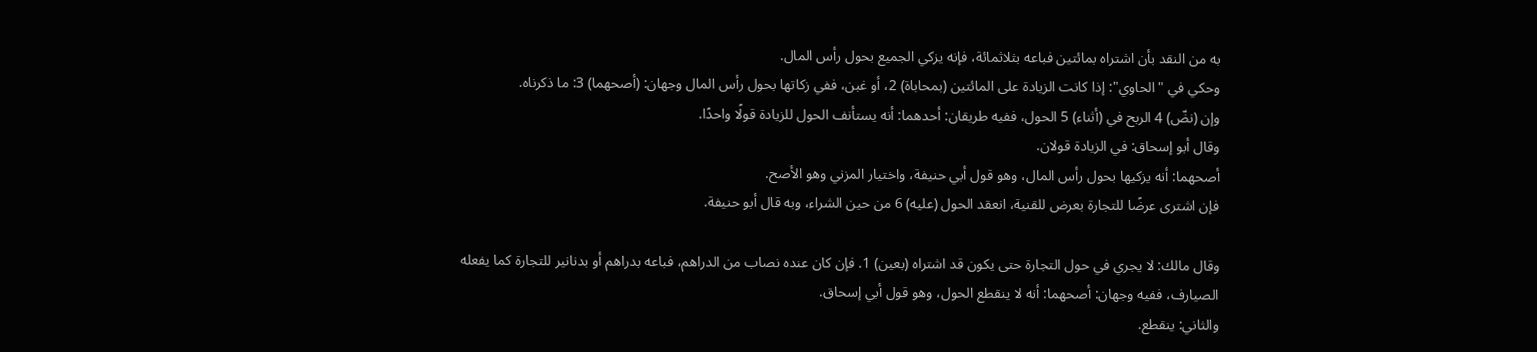به من النقد بأن اشتراه بمائتين فباعه بثلاثمائة، فإنه يزكي الجميع بحول رأس المال.
وحكي في "الحاوي": إذا كانت الزيادة على المائتين (بمحاباة) 2، أو غبن، ففي زكاتها بحول رأس المال وجهان: (أصحهما) 3: ما ذكرناه.
وإن (نضّ) 4 الربح في (أثناء) 5 الحول، ففيه طريقان: أحدهما: أنه يستأنف الحول للزيادة قولًا واحدًا.
وقال أبو إسحاق: في الزيادة قولان.
أصحهما: أنه يزكيها بحول رأس المال، وهو قول أبي حنيفة، واختيار المزني وهو الأصح.
فإن اشترى عرضًا للتجارة بعرض للقنية، انعقد الحول (عليه) 6 من حين الشراء، وبه قال أبو حنيفة.

وقال مالك: لا يجري في حول التجارة حتى يكون قد اشتراه (بعين) 1. فإن كان عنده نصاب من الدراهم، فباعه بدراهم أو بدنانير للتجارة كما يفعله الصيارف، ففيه وجهان: أصحهما: أنه لا ينقطع الحول، وهو قول أبي إسحاق.
والثاني: ينقطع.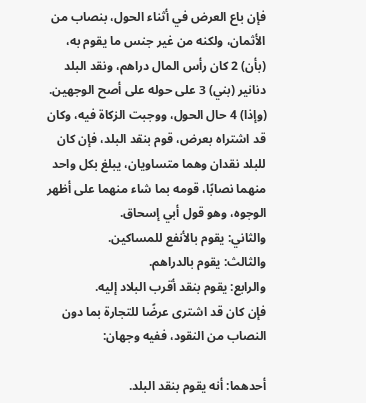فإن باع العرض في أثناء الحول، بنصاب من الأثمان، ولكنه من غير جنس ما يقوم به، (بأن) 2 كان رأس المال دراهم، ونقد البلد دنانير (بني) 3 على حوله على أصح الوجهين.
(وإذا) 4 حال الحول، ووجبت الزكاة فيه، وكان قد اشتراه بعرض، قوم بنقد البلد، فإن كان للبلد نقدان وهما متساويان، يبلغ بكل واحد منهما نصابًا، قومه بما شاء منهما على أظهر الوجوه، وهو قول أبي إسحاق.
والثاني: يقوم بالأنفع للمساكين.
والثالث: يقوم بالدراهم.
والرابع: يقوم بنقد أقرب البلاد إليه.
فإن كان قد اشترى عرضًا للتجارة بما دون النصاب من النقود، ففيه وجهان:

أحدهما: أنه يقوم بنقد البلد.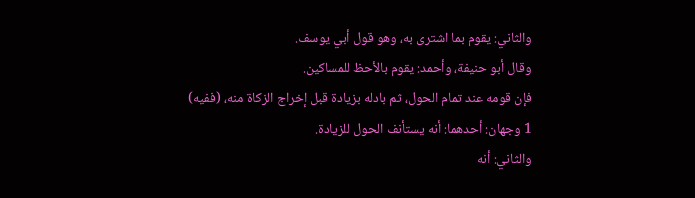والثاني: يقوم بما اشترى به، وهو قول أبي يوسف.
وقال أبو حنيفة، وأحمد: يقوم بالأحظ للمساكين.
فإن قومه عند تمام الحول، ثم بادله بزيادة قبل إخراج الزكاة منه، (ففيه) 1 وجهان: أحدهما: أنه يستأنف الحول للزيادة.
والثاني: أنه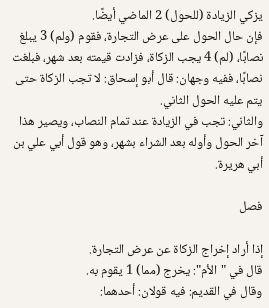يزكي الزيادة (للحول) 2 الماضي أيضًا.
فإن حال الحول على عرض التجارة، فقوم (ولم) 3 يبلغ نصابًا، (لم) 4 يجب الزكاة، فزادت قيمته بعد شهر، فبلغت نصابًا، ففيه وجهان: قال أبو إسحاق: لا تجب الزكاة حتى يتم عليه الحول الثاني.
والثاني: تجب في الزيادة عند تمام النصاب، ويصير هذا آخر الحول وأوله بعد الشراء بشهر، وهو قول أبي علي بن أبي هريرة.

فصل

إذا أراد إخراج الزكاة عن عرض التجارة.
قال في "الأم": يخرج (مما) 1 يقوم به.
وقال في القديم: فيه قولان: أحدهما: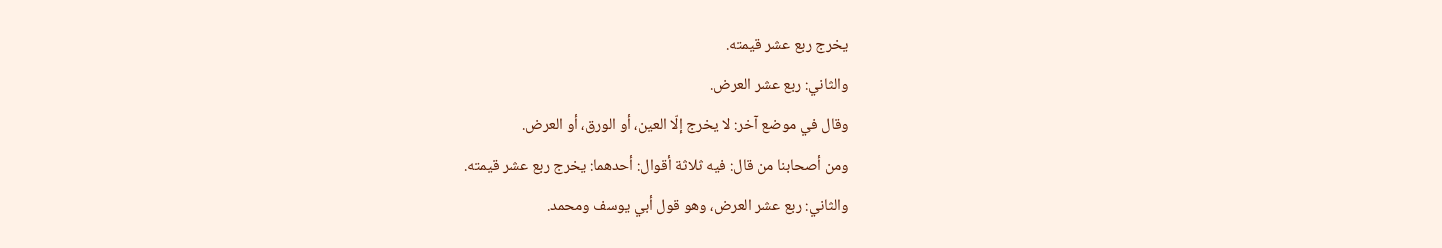يخرج ربع عشر قيمته.
والثاني: ربع عشر العرض.
وقال في موضع آخر: لا يخرج إلّا العين، أو الورق، أو العرض.
ومن أصحابنا من قال: فيه ثلاثة أقوال: أحدهما: يخرج ربع عشر قيمته.
والثاني: ربع عشر العرض، وهو قول أبي يوسف ومحمد.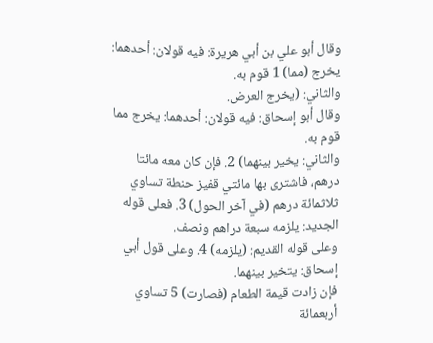وقال أبو علي بن أبي هريرة: فيه قولان: أحدهما: يخرج (مما) 1 قوم به.
والثاني: (يخرج العرض.
وقال أبو إسحاق: فيه قولان: أحدهما: يخرج مما قوم به.
والثاني: يخير بينهما) 2. فإن كان معه مائتا درهم، فاشترى بها مائتي قفيز حنطة تساوي ثلاثمائة درهم (في آخر الحول) 3. فعلى قوله الجديد: يلزمه سبعة دراهم ونصف.
وعلى قوله القديم: (يلزمه) 4. وعلى قول أبي إسحاق: يتخير بينهما.
فإن زادت قيمة الطعام (فصارت) 5 تساوي أربعمائة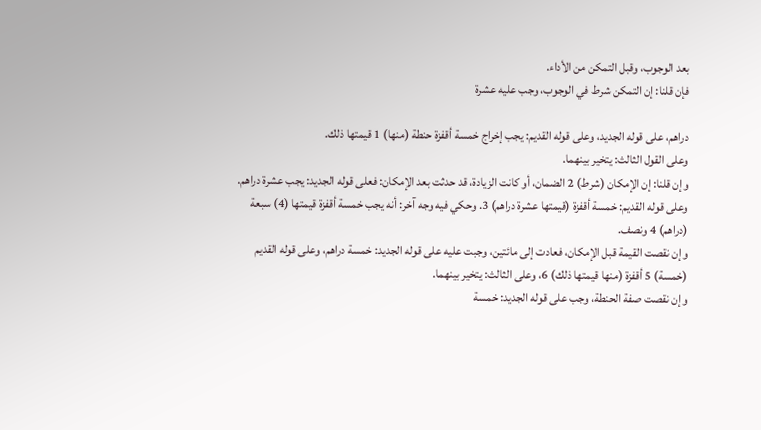بعد الوجوب، وقبل التمكن من الأداء.
فإن قلنا: إن التمكن شرط في الوجوب، وجب عليه عشرة

دراهم، على قوله الجديد، وعلى قوله القديم: يجب إخراج خمسة أقفزة حنطة (منها) 1 قيمتها ذلك.
وعلى القول الثالث: يتخير بينهما.
وإن قلنا: إن الإمكان (شرط) 2 الضمان، أو كانت الزيادة، قد حدثت بعد الإمكان: فعلى قوله الجديد: يجب عشرة دراهم.
وعلى قوله القديم: خمسة أقفزة (قيمتها عشرة دراهم) 3. وحكي فيه وجه آخر: أنه يجب خمسة أقفزة قيمتها (4) سبعة (دراهم) 4 ونصف.
وإن نقصت القيمة قبل الإمكان، فعادت إلى مائتين، وجبت عليه على قوله الجديد: خمسة دراهم، وعلى قوله القديم (خمسة) 5 أقفزة (منها قيمتها ذلك) 6، وعلى الثالث: يتخير بينهما.
وإن نقصت صفة الحنطة، وجب على قوله الجديد: خمسة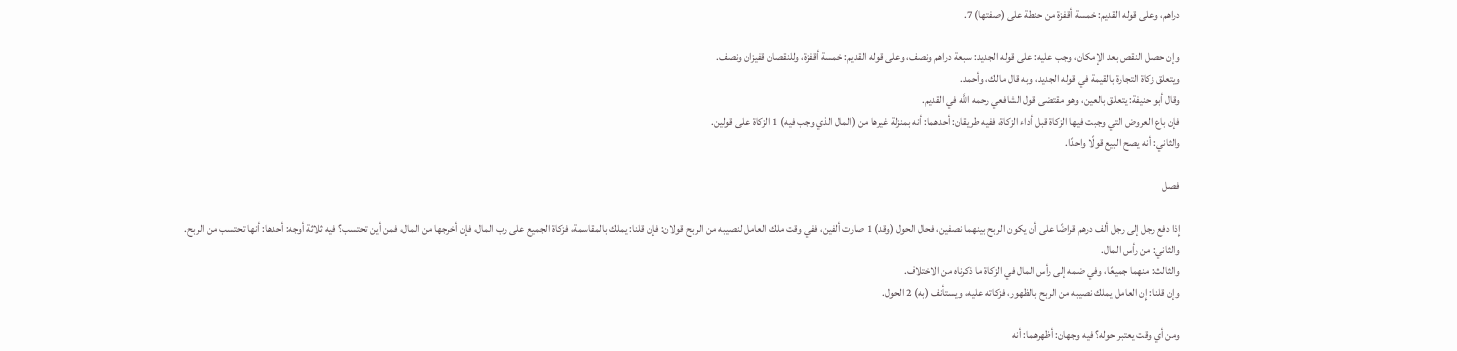دراهم، وعلى قوله القديم: خمسة أقفزة من حنطة على (صفتها) 7.

وإن حصل النقص بعد الإمكان، وجب عليه: على قوله الجديد: سبعة دراهم ونصف، وعلى قوله القديم: خمسة أقفزة، وللنقصان قفيزان ونصف.
ويتعلق زكاة التجارة بالقيمة في قوله الجديد، وبه قال مالك، وأحمد.
وقال أبو حنيفة: يتعلق بالعين، وهو مقتضى قول الشافعي رحمه اللَّه في القديم.
فإن باع العروض التي وجبت فيها الزكاة قبل أداء الزكاة، ففيه طريقان: أحدهما: أنه بمنزلة غيرها من (المال الذي وجب فيه) 1 الزكاة على قولين.
والثاني: أنه يصح البيع قولًا واحدًا.

فصل

إِذا دفع رجل إلى رجل ألف درهم قراضًا على أن يكون الربح بينهما نصفين، فحال الحول (وقد) 1 صارت ألفين، ففي وقت ملك العامل لنصيبه من الربح قولان: فإن قلنا: يملك بالمقاسمة، فزكاة الجميع على رب المال، فإن أخرجها من المال، فمن أين تحتسب؟ فيه ثلاثة أوجه: أحدها: أنها تحتسب من الربح.
والثاني: من رأس المال.
والثالث: منهما جميعًا، وفي ضمه إلى رأس المال في الزكاة ما ذكرناه من الاختلاف.
وإن قلنا: إِن العامل يملك نصيبه من الربح بالظهور، فزكاته عليه، ويستأنف (به) 2 الحول.

ومن أي وقت يعتبر حوله؟ فيه وجهان: أظهرهما: أنه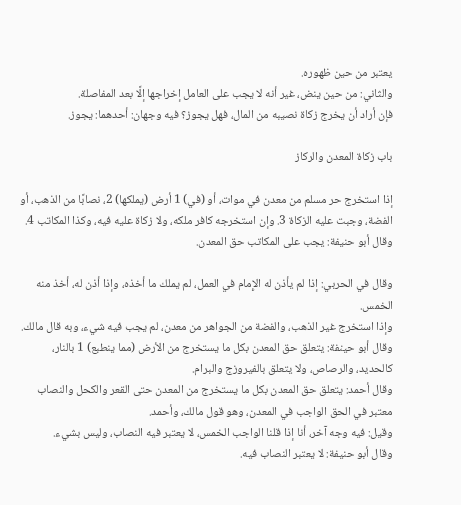يعتبر من حين ظهوره.
والثاني: من حين ينض، غير أنه لا يجب على العامل إخراجها إلَّا بعد المفاصلة.
فإن أراد أن يخرج زكاة نصيبه من المال، فهل يجوز؟ فيه وجهان: أحدهما: يجوز.

باب زكاة المعدن والركاز

إذا استخرج حر مسلم من معدن في موات، أو (في) 1 أرض (يملكها) 2، نصابًا من الذهب، أو الفضة، وجبت عليه الزكاة 3. وإن استخرجه كافر ملكه، ولا زكاة عليه فيه، وكذا المكاتب 4. وقال أبو حنيفة: يجب على المكاتب حق المعدن.

وقال في الحربي: إذا لم يأذن له الإِمام في العمل، لم يملك ما أخذه، وإذا أذن له، أخذ منه الخمس.
وإذا استخرج غير الذهب، والفضة من الجواهر من معدن، لم يجب فيه شيء، وبه قال مالك.
وقال أبو حينفة: يتعلق حق المعدن بكل ما يستخرج من الأرض (مما ينطبع) 1 بالنار، كالحديد، والرصاص، ولا يتعلق بالفيروزج والبرام.
وقال أحمد: يتعلق حق المعدن بكل ما يستخرج من المعدن حتى القعر والكحل والنصاب معتبر في الحق الواجب في المعدن، وهو قول مالك، وأحمد.
وقيل: فيه وجه آخر، أنا إذا قلنا الواجب الخمس، لا يعتبر فيه النصاب، وليس بشيء.
وقال أبو حنيفة: لا يعتبر النصاب فيه.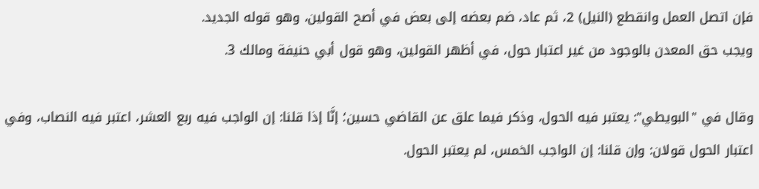فإن اتصل العمل وانقطع (النيل) 2، ثم عاد، ضم بعضه إلى بعض في أصح القولين، وهو قوله الجديد.
ويجب حق المعدن بالوجود من غير اعتبار حول، في أظهر القولين، وهو قول أبي حنيفة ومالك 3.

وقال في "البويطي": يعتبر فيه الحول، وذكر فيما علق عن القاضي حسين؛ إنَّا إذا قلنا: إن الواجب فيه ربع العشر، اعتبر فيه النصاب، وفي اعتبار الحول قولان: وإن قلنا: إن الواجب الخمس، لم يعتبر الحول.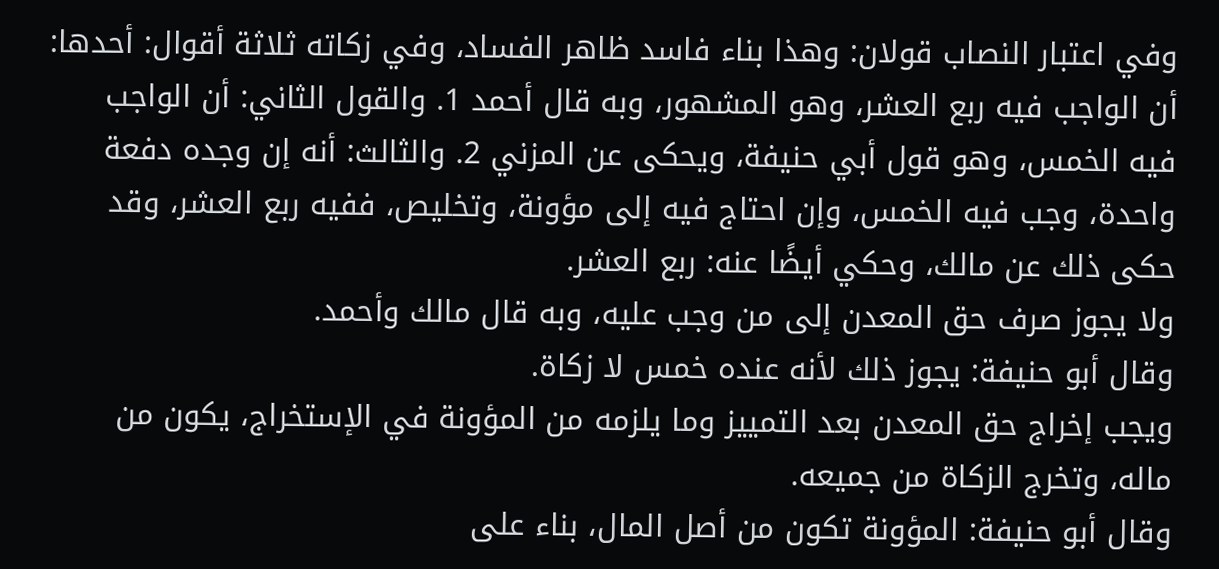وفي اعتبار النصاب قولان: وهذا بناء فاسد ظاهر الفساد، وفي زكاته ثلاثة أقوال: أحدها: أن الواجب فيه ربع العشر، وهو المشهور، وبه قال أحمد 1. والقول الثاني: أن الواجب فيه الخمس، وهو قول أبي حنيفة، ويحكى عن المزني 2. والثالث: أنه إن وجده دفعة واحدة، وجب فيه الخمس، وإن احتاج فيه إلى مؤونة، وتخليص، ففيه ربع العشر، وقد حكى ذلك عن مالك، وحكي أيضًا عنه: ربع العشر.
ولا يجوز صرف حق المعدن إلى من وجب عليه، وبه قال مالك وأحمد.
وقال أبو حنيفة: يجوز ذلك لأنه عنده خمس لا زكاة.
ويجب إخراج حق المعدن بعد التمييز وما يلزمه من المؤونة في الإستخراج، يكون من ماله، وتخرج الزكاة من جميعه.
وقال أبو حنيفة: المؤونة تكون من أصل المال، بناء على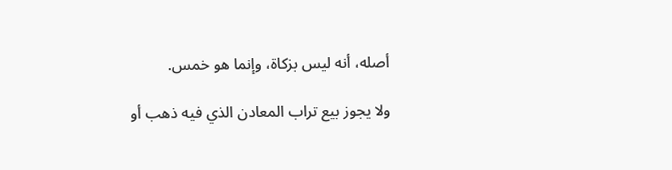أصله، أنه ليس بزكاة، وإنما هو خمس.

ولا يجوز بيع تراب المعادن الذي فيه ذهب أو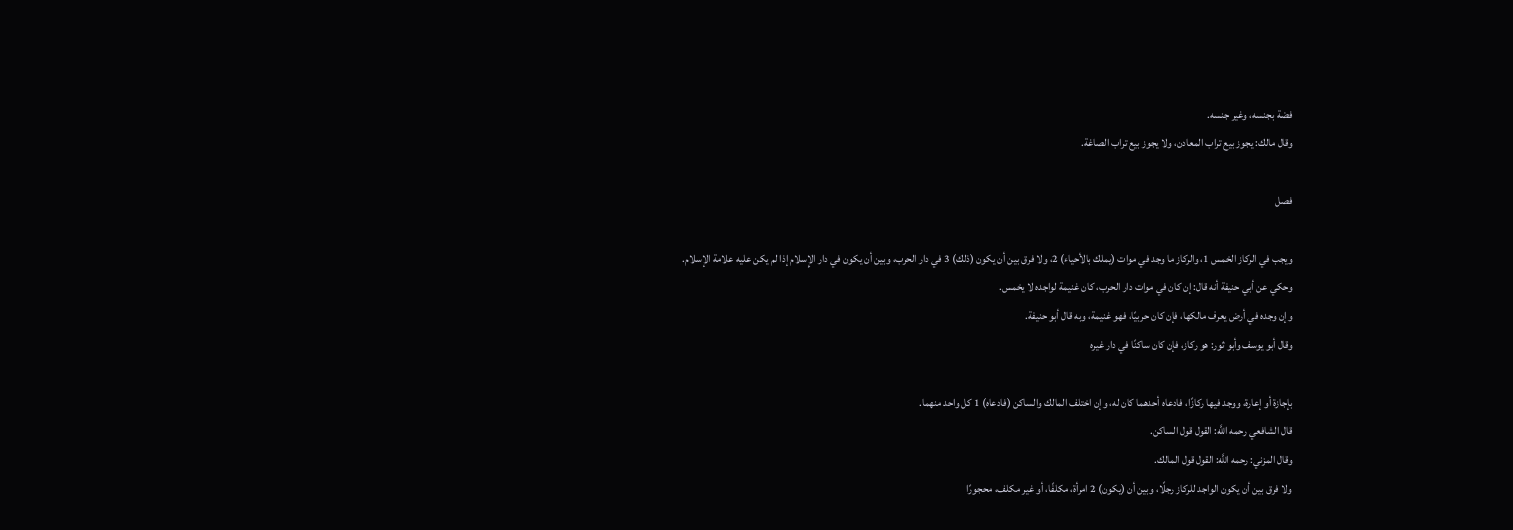فضة بجنسه، وغير جنسه.
وقال مالك: يجوز بيع تراب المعادن، ولا يجوز بيع تراب الصاغة.

فصل

ويجب في الركاز الخمس 1، والركاز ما وجد في موات (يملك بالأحياء) 2، ولا فرق بين أن يكون (ذلك) 3 في دار الحرب، وبين أن يكون في دار الإِسلام إذا لم يكن عليه علامة الإسلام.
وحكي عن أبي حنيفة أنه قال: إن كان في موات دار الحرب، كان غنيمة لواجده لا يخمس.
وإن وجده في أرض يعرف مالكها، فإن كان حربيًا، فهو غنيمة، وبه قال أبو حنيفة.
وقال أبو يوسف وأبو ثور: هو ركاز، فإن كان ساكنًا في دار غيره

بإجازة أو إعارة، ووجد فيها ركازًا، فادعاه أحدهما كان له، وإن اختلف المالك والساكن (فادعاه) 1 كل واحد منهما.
قال الشافعي رحمه اللَّه: القول قول الساكن.
وقال المزني: رحمه اللَّه: القول قول المالك.
ولا فرق بين أن يكون الواجد للركاز رجلًا، وبين أن (يكون) 2 امرأة، مكلفًا، أو غير مكلف، محجورًا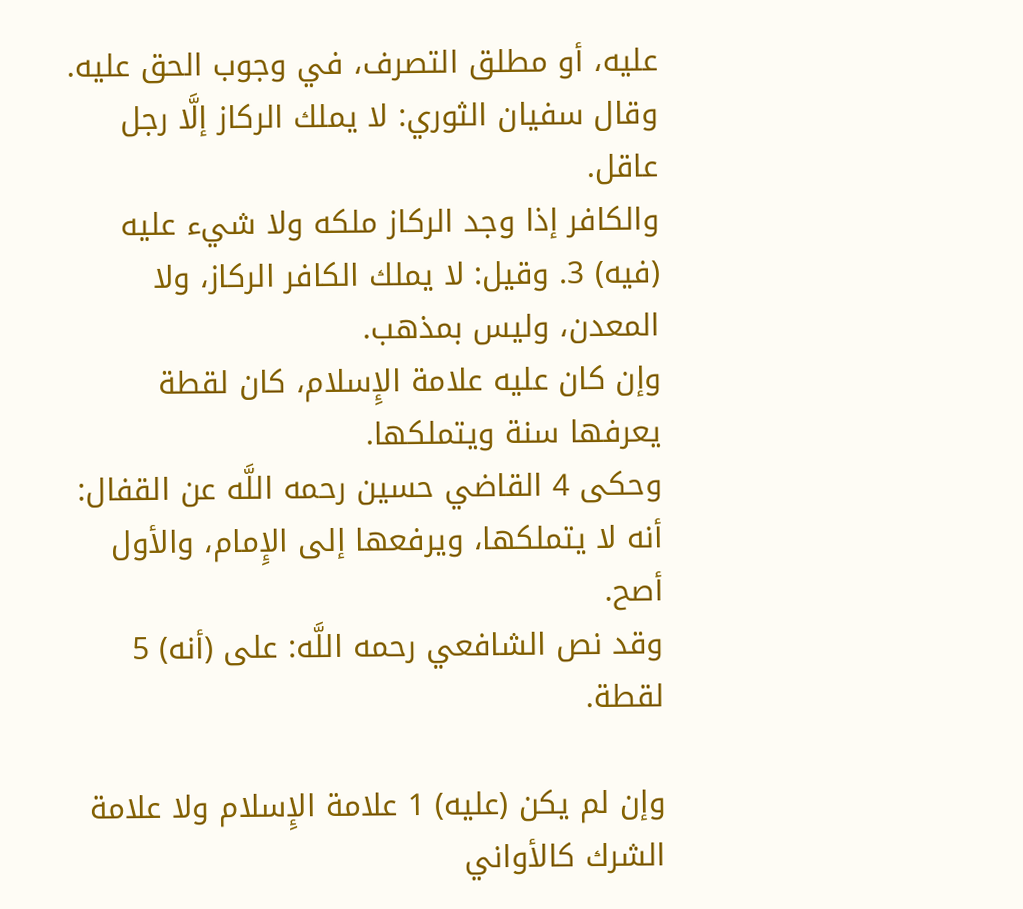عليه، أو مطلق التصرف، في وجوب الحق عليه.
وقال سفيان الثوري: لا يملك الركاز إلَّا رجل عاقل.
والكافر إذا وجد الركاز ملكه ولا شيء عليه (فيه) 3. وقيل: لا يملك الكافر الركاز، ولا المعدن، وليس بمذهب.
وإن كان عليه علامة الإِسلام، كان لقطة يعرفها سنة ويتملكها.
وحكى 4 القاضي حسين رحمه اللَّه عن القفال: أنه لا يتملكها، ويرفعها إلى الإِمام، والأول أصح.
وقد نص الشافعي رحمه اللَّه: على (أنه) 5 لقطة.

وإن لم يكن (عليه) 1 علامة الإِسلام ولا علامة الشرك كالأواني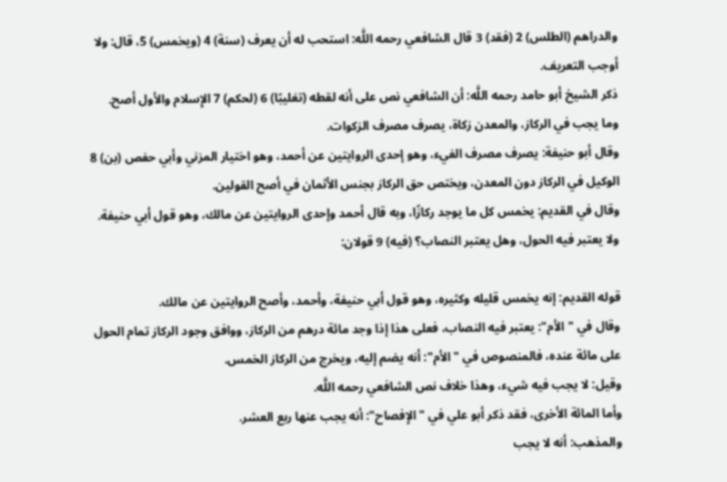والدراهم (الطلس) 2 (فقد) 3 قال الشافعي رحمه اللَّه: استحب له أن يعرف (سنة) 4 (ويخمس) 5، قال: ولا أوجب التعريف.
ذكر الشيخ أبو حامد رحمه اللَّه: أن الشافعي نص على أنه لقطه (تغليبًا) 6 (لحكم) 7 الإِسلام والأول أصح.
وما يجب في الركاز، والمعدن زكاة، يصرف مصرف الزكوات.
وقال أبو حنيفة: يصرف مصرف الفيء، وهو إحدى الروايتين عن أحمد، وهو اختيار المزني وأبي حفص (بن) 8 الوكيل في الركاز دون المعدن، ويختص حق الركاز بجنس الأثمان في أصح القولين.
وقال في القديم: يخمس كل ما يوجد ركازًا، وبه قال أحمد وإحدى الروايتين عن مالك، وهو قول أبي حنيفة.
ولا يعتبر فيه الحول، وهل يعتبر النصاب؟ (فيه) 9 قولان:

قوله القديم: إنه يخمس قليله وكثيره، وهو قول أبي حنيفة، وأحمد، وأصح الروايتين عن مالك.
وقال في "الأم": يعتبر فيه النصاب، فعلى هذا إذا وجد مائة درهم من الركاز، ووافق وجود الركاز تمام الحول على مائة عنده، فالمنصوص في "الأم": أنه يضم إليه، ويخرج من الركاز الخمس.
وقيل: لا يجب فيه شيء، وهذا خلاف نص الشافعي رحمه اللَّه.
وأما المائة الأخرى، فقد ذكر أبو علي في "الإِفصاح": أنه يجب عنها ربع العشر.
والمذهب: أنه لا يجب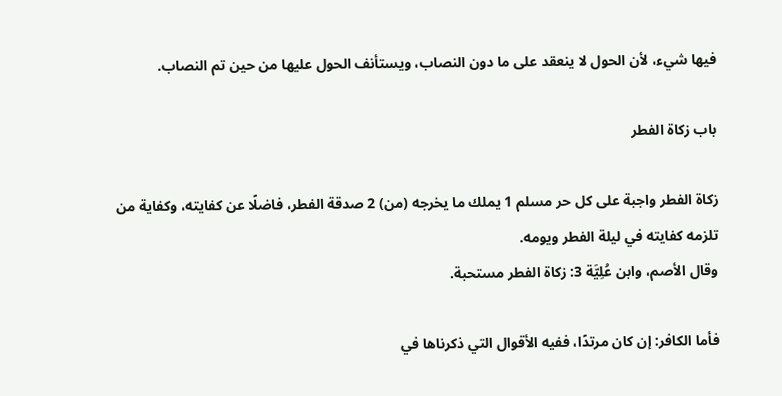فيها شيء، لأن الحول لا ينعقد على ما دون النصاب، ويستأنف الحول عليها من حين تم النصاب.

باب زكاة الفطر

زكاة الفطر واجبة على كل حر مسلم 1 يملك ما يخرجه (من) 2 صدقة الفطر، فاضلًا عن كفايته، وكفاية من تلزمه كفايته في ليلة الفطر ويومه.
وقال الأصم، وابن عُلِيَّة 3: زكاة الفطر مستحبة.

فأما الكافر: إن كان مرتدًا، ففيه الأقوال التي ذكرناها في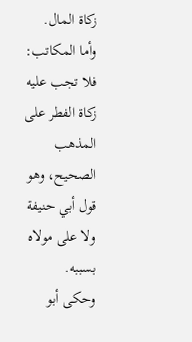زكاة المال.
وأما المكاتب: فلا تجب عليه زكاة الفطر على المذهب الصحيح، وهو قول أبي حنيفة ولا على مولاه بسببه.
وحكى أبو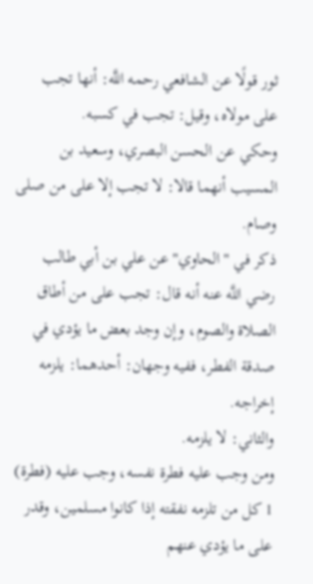ثور قولًا عن الشافعي رحمه اللَّه: أنها تجب على مولاه، وقيل: تجب في كسبه.
وحكي عن الحسن البصري، وسعيد بن المسيب أنهما قالا: لا تجب إلا على من صلى وصام.
ذكر في "الحاوي" عن علي بن أبي طالب رضي اللَّه عنه أنه قال: تجب على من أطاق الصلاة والصوم، وإن وجد بعض ما يؤدي في صدقة الفطر، ففيه وجهان: أحدهما: يلزمه إخراجه.
والثاني: لا يلزمه.
ومن وجب عليه فطرة نفسه، وجب عليه (فطرة) 1 كل من تلزمه نفقته إذا كانوا مسلمين، وقدر على ما يؤدي عنهم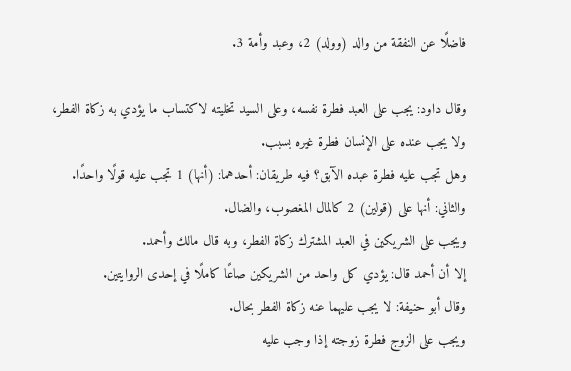فاضلًا عن النفقة من والد (وولد) 2، وعبد وأمة 3.

وقال داود: يجب على العبد فطرة نفسه، وعلى السيد تخليته لاكتساب ما يؤدي به زكاة الفطر، ولا يجب عنده على الإنسان فطرة غيره بسبب.
وهل تجب عليه فطرة عبده الآبق؟ فيه طريقان: أحدهما: (أنها) 1 تجب عليه قولًا واحدًا.
والثاني: أنها على (قولين) 2 كالمال المغصوب، والضال.
ويجب على الشريكين في العبد المشترك زكاة الفطر، وبه قال مالك وأحمد.
إلا أن أحمد قال: يؤدي كل واحد من الشريكين صاعًا كاملًا في إحدى الروايتين.
وقال أبو حنيفة: لا يجب عليهما عنه زكاة الفطر بحال.
ويجب على الزوج فطرة زوجته إذا وجب عليه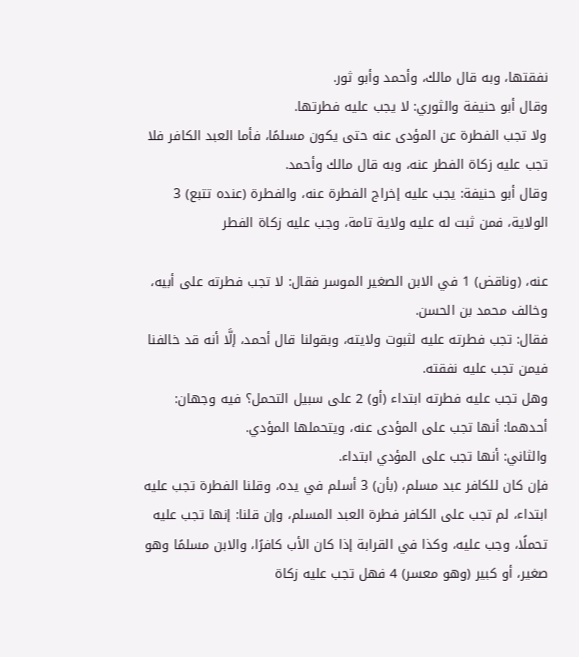نفقتها، وبه قال مالك، وأحمد وأبو ثور.
وقال أبو حنيفة والثوري: لا يجب عليه فطرتها.
ولا تجب الفطرة عن المؤدى عنه حتى يكون مسلمًا، فأما العبد الكافر فلا تجب عليه زكاة الفطر عنه، وبه قال مالك وأحمد.
وقال أبو حنيفة: يجب عليه إخراج الفطرة عنه، والفطرة (عنده تتبع) 3 الولاية، فمن ثبت له عليه ولاية تامة، وجب عليه زكاة الفطر

عنه، (وناقض) 1 في الابن الصغير الموسر فقال: لا تجب فطرته على أبيه، وخالف محمد بن الحسن.
فقال: تجب فطرته عليه لثبوت ولايته، وبقولنا قال أحمد، إلَّا أنه قد خالفنا فيمن تجب عليه نفقته.
وهل تجب عليه فطرته ابتداء (أو) 2 على سبيل التحمل؟ فيه وجهان: أحدهما: أنها تجب على المؤدى عنه، ويتحملها المؤدي.
والثاني: أنها تجب على المؤدي ابتداء.
فإن كان للكافر عبد مسلم، (بأن) 3 أسلم في يده، وقلنا الفطرة تجب عليه ابتداء، لم تجب على الكافر فطرة العبد المسلم، وإن قلنا: إنها تجب عليه تحملًا، وجب عليه، وكذا في القرابة إذا كان الأب كافرًا، والابن مسلمًا وهو صغير، أو كبير (وهو معسر) 4 فهل تجب عليه زكاة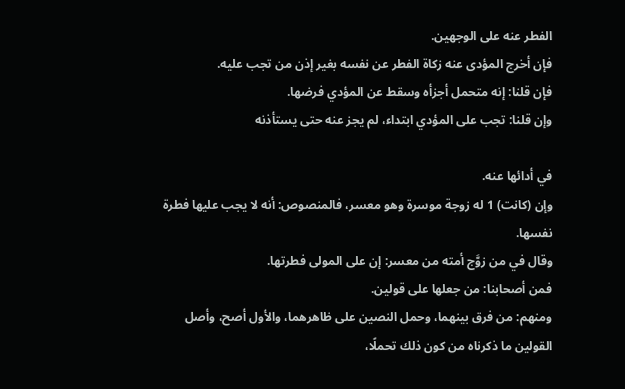الفطر عنه على الوجهين.
فإن أخرج المؤدى عنه زكاة الفطر عن نفسه بغير إذن من تجب عليه.
فإن قلنا: إنه متحمل أجزأه وسقط عن المؤدي فرضها.
وإن قلنا: تجب على المؤدي ابتداء، لم يجز عنه حتى يستأذنه

في أدائها عنه.
وإن (كانت) 1 له زوجة موسرة وهو معسر، فالمنصوص: أنه لا يجب عليها فطرة نفسها.
وقال في من زوَّج أمته من معسر: إن على المولى فطرتها.
فمن أصحابنا: من جعلها على قولين.
ومنهم: من فرق بينهما، وحمل النصين على ظاهرهما، والأول أصح، وأصل القولين ما ذكرناه من كون ذلك تحملًا،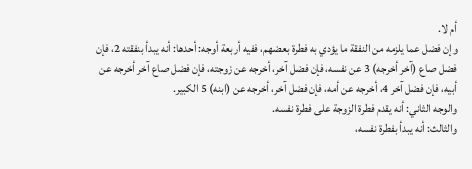أم لا.
وإن فضل عما يلزمه من النفقة ما يؤدي به فطرة بعضهم، ففيه أربعة أوجه: أحدها: أنه يبدأ بنفقته 2، فإن فضل صاع (آخر أخرجه) 3 عن نفسه، فإن فضل آخر، أخرجه عن زوجته، فإن فضل صاع آخر أخرجه عن أبيه، فإن فضل آخر 4، أخرجه عن أمه، فإن فضل آخر، أخرجه عن (ابنه) 5 الكبير.
والوجه الثاني: أنه يقدم فطرة الزوجة على فطرة نفسه.
والثالث: أنه يبدأ بفطرة نفسه،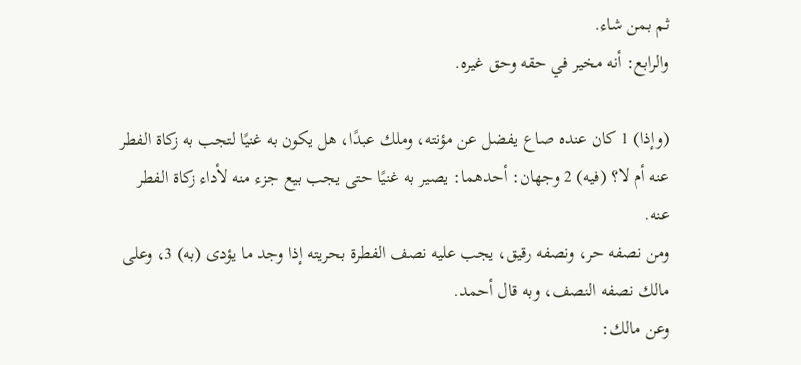ثم بمن شاء.
والرابع: أنه مخير في حقه وحق غيره.

(وإذا) 1 كان عنده صاع يفضل عن مؤنته، وملك عبدًا، هل يكون به غنيًا لتجب به زكاة الفطر عنه أم لا؟ (فيه) 2 وجهان: أحدهما: يصير به غنيًا حتى يجب بيع جزء منه لأداء زكاة الفطر عنه.
ومن نصفه حر، ونصفه رقيق، يجب عليه نصف الفطرة بحريته إذا وجد ما يؤدى (به) 3، وعلى مالك نصفه النصف، وبه قال أحمد.
وعن مالك: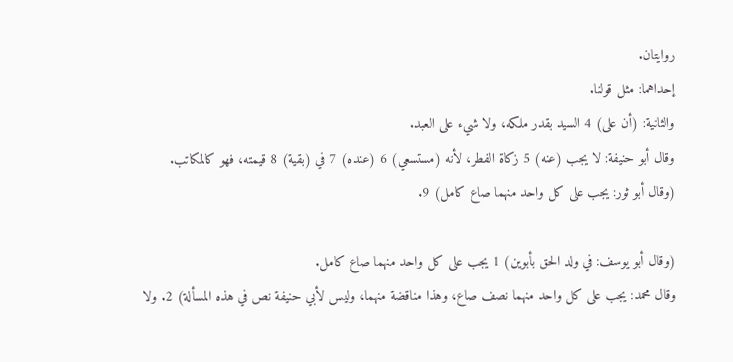روايتان.
إحداهما: مثل قولنا.
والثانية: (أن على) 4 السيد بقدر ملكه، ولا شيء على العبد.
وقال أبو حنيفة: لا يجب (عنه) 5 زكاة الفطر، لأنه (مستسعي) 6 (عنده) 7 في (بقية) 8 قيمته، فهو كالمكاتب.
(وقال أبو ثور: يجب على كل واحد منهما صاع كامل) 9.

(وقال أبو يوسف: في ولد الحق بأبوين) 1 يجب على كل واحد منهما صاع كامل.
وقال محمد: يجب على كل واحد منهما نصف صاع، وهذا مناقضة منهما، وليس لأبي حنيفة نص في هذه المسألة) 2. ولا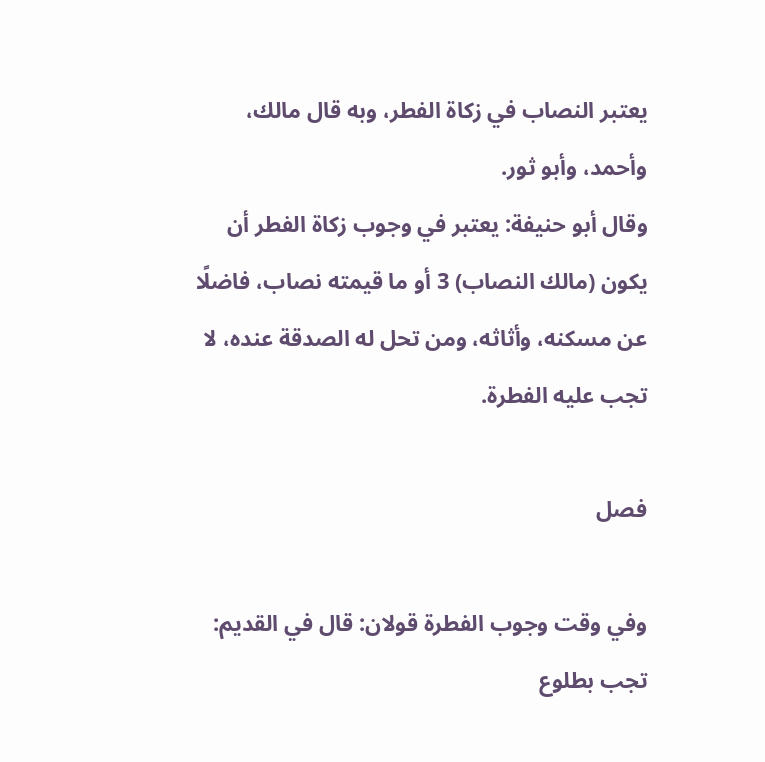يعتبر النصاب في زكاة الفطر، وبه قال مالك، وأحمد، وأبو ثور.
وقال أبو حنيفة: يعتبر في وجوب زكاة الفطر أن يكون (مالك النصاب) 3 أو ما قيمته نصاب، فاضلًا عن مسكنه، وأثاثه، ومن تحل له الصدقة عنده، لا تجب عليه الفطرة.

فصل

وفي وقت وجوب الفطرة قولان: قال في القديم: تجب بطلوع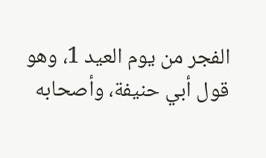الفجر من يوم العيد 1، وهو قول أبي حنيفة، وأصحابه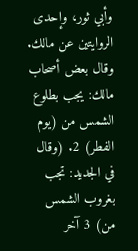وأبي ثور، وإحدى الروايتين عن مالك.
وقال بعض أصحاب مالك: يجب بطلوع الشمس من (يوم الفطر) 2. (وقال في الجديد: تجب بغروب الشمس من) 3 آخر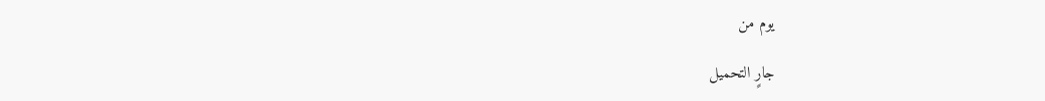يوم من

جارٍ التحميل